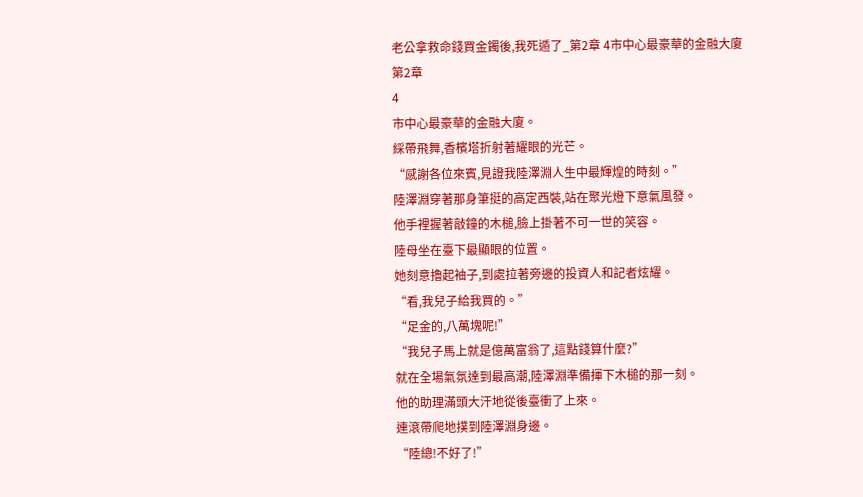老公拿救命錢買金鐲後,我死遁了_第2章 4市中心最豪華的金融大廈
第2章
4
市中心最豪華的金融大廈。
綵帶飛舞,香檳塔折射著耀眼的光芒。
“感謝各位來賓,見證我陸澤淵人生中最輝煌的時刻。”
陸澤淵穿著那身筆挺的高定西裝,站在聚光燈下意氣風發。
他手裡握著敲鐘的木槌,臉上掛著不可一世的笑容。
陸母坐在臺下最顯眼的位置。
她刻意擼起袖子,到處拉著旁邊的投資人和記者炫耀。
“看,我兒子給我買的。”
“足金的,八萬塊呢!”
“我兒子馬上就是億萬富翁了,這點錢算什麼?”
就在全場氣氛達到最高潮,陸澤淵準備揮下木槌的那一刻。
他的助理滿頭大汗地從後臺衝了上來。
連滾帶爬地撲到陸澤淵身邊。
“陸總!不好了!”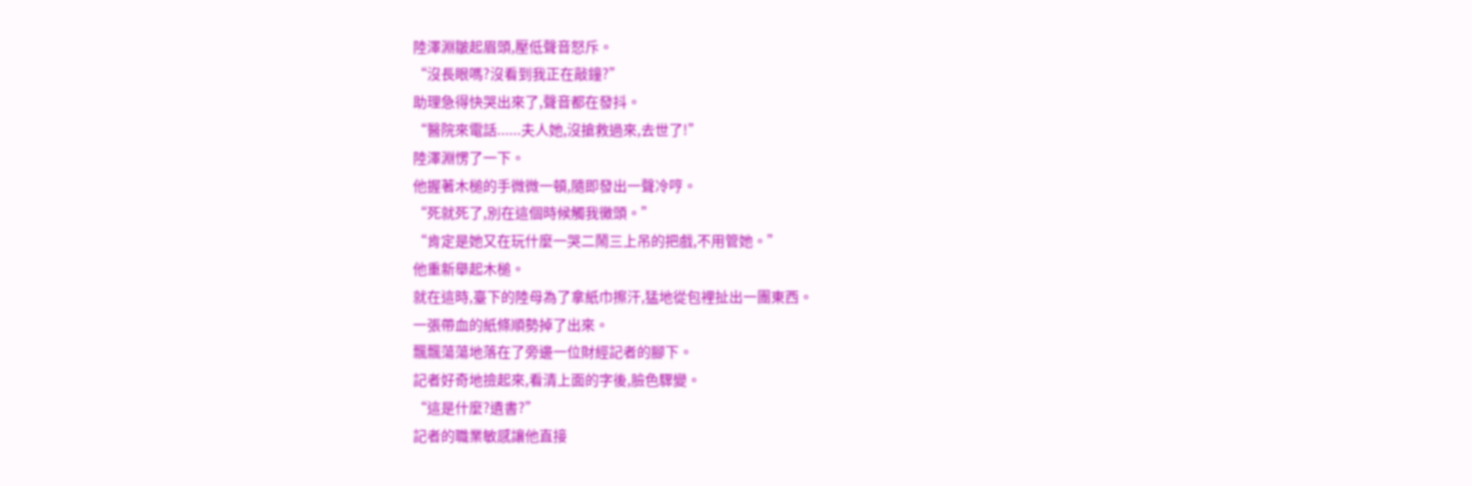陸澤淵皺起眉頭,壓低聲音怒斥。
“沒長眼嗎?沒看到我正在敲鐘?”
助理急得快哭出來了,聲音都在發抖。
“醫院來電話......夫人她,沒搶救過來,去世了!”
陸澤淵愣了一下。
他握著木槌的手微微一頓,隨即發出一聲冷哼。
“死就死了,別在這個時候觸我黴頭。”
“肯定是她又在玩什麼一哭二鬧三上吊的把戲,不用管她。”
他重新舉起木槌。
就在這時,臺下的陸母為了拿紙巾擦汗,猛地從包裡扯出一團東西。
一張帶血的紙條順勢掉了出來。
飄飄蕩蕩地落在了旁邊一位財經記者的腳下。
記者好奇地撿起來,看清上面的字後,臉色驟變。
“這是什麼?遺書?”
記者的職業敏感讓他直接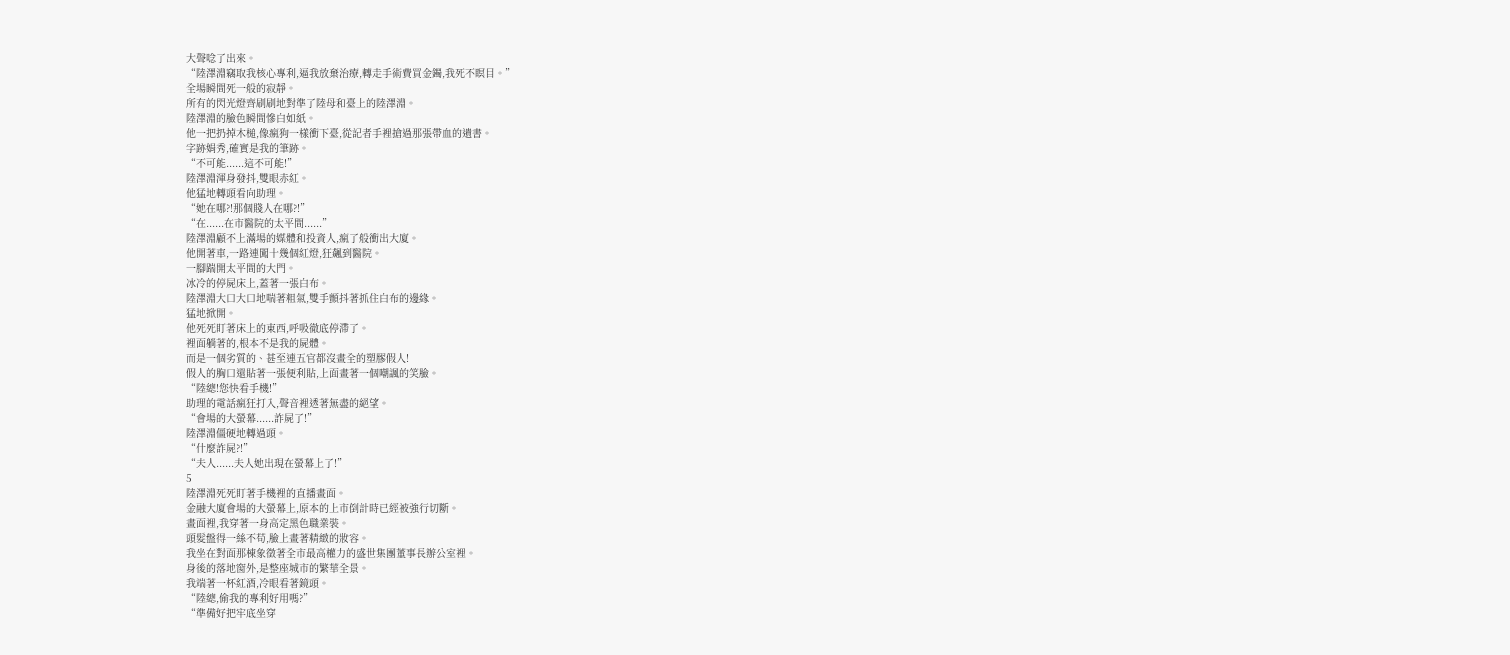大聲唸了出來。
“陸澤淵竊取我核心專利,逼我放棄治療,轉走手術費買金鐲,我死不瞑目。”
全場瞬間死一般的寂靜。
所有的閃光燈齊刷刷地對準了陸母和臺上的陸澤淵。
陸澤淵的臉色瞬間慘白如紙。
他一把扔掉木槌,像瘋狗一樣衝下臺,從記者手裡搶過那張帶血的遺書。
字跡娟秀,確實是我的筆跡。
“不可能......這不可能!”
陸澤淵渾身發抖,雙眼赤紅。
他猛地轉頭看向助理。
“她在哪?!那個賤人在哪?!”
“在......在市醫院的太平間......”
陸澤淵顧不上滿場的媒體和投資人,瘋了般衝出大廈。
他開著車,一路連闖十幾個紅燈,狂飆到醫院。
一腳踹開太平間的大門。
冰冷的停屍床上,蓋著一張白布。
陸澤淵大口大口地喘著粗氣,雙手顫抖著抓住白布的邊緣。
猛地掀開。
他死死盯著床上的東西,呼吸徹底停滯了。
裡面躺著的,根本不是我的屍體。
而是一個劣質的、甚至連五官都沒畫全的塑膠假人!
假人的胸口還貼著一張便利貼,上面畫著一個嘲諷的笑臉。
“陸總!您快看手機!”
助理的電話瘋狂打入,聲音裡透著無盡的絕望。
“會場的大螢幕......詐屍了!”
陸澤淵僵硬地轉過頭。
“什麼詐屍?!”
“夫人......夫人她出現在螢幕上了!”
5
陸澤淵死死盯著手機裡的直播畫面。
金融大廈會場的大螢幕上,原本的上市倒計時已經被強行切斷。
畫面裡,我穿著一身高定黑色職業裝。
頭髮盤得一絲不苟,臉上畫著精緻的妝容。
我坐在對面那棟象徵著全市最高權力的盛世集團董事長辦公室裡。
身後的落地窗外,是整座城市的繁華全景。
我端著一杯紅酒,冷眼看著鏡頭。
“陸總,偷我的專利好用嗎?”
“準備好把牢底坐穿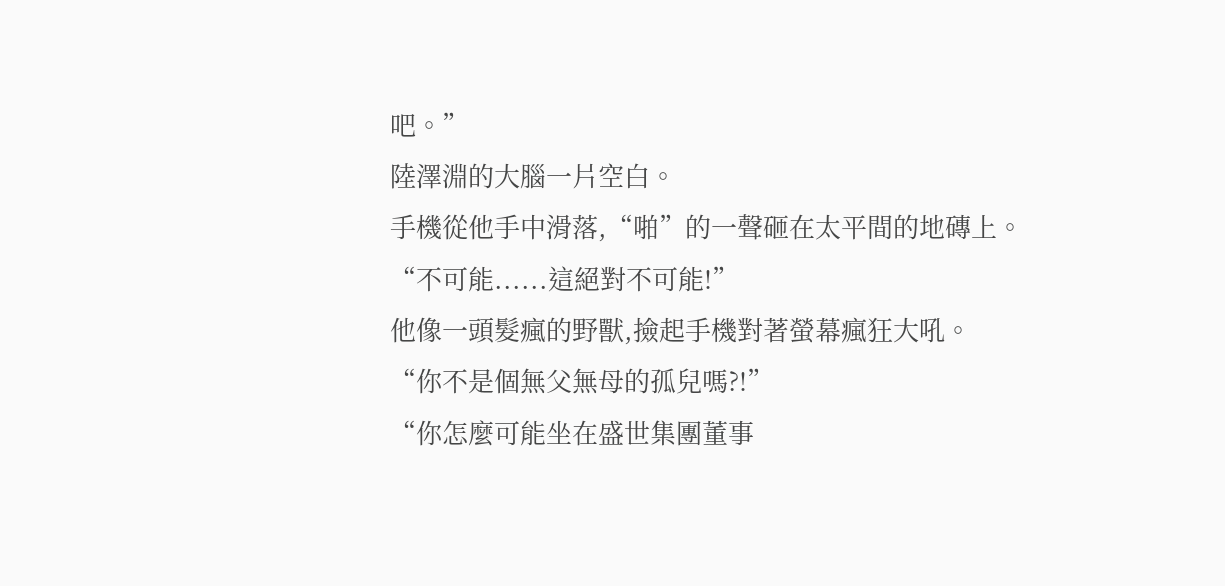吧。”
陸澤淵的大腦一片空白。
手機從他手中滑落,“啪”的一聲砸在太平間的地磚上。
“不可能......這絕對不可能!”
他像一頭髮瘋的野獸,撿起手機對著螢幕瘋狂大吼。
“你不是個無父無母的孤兒嗎?!”
“你怎麼可能坐在盛世集團董事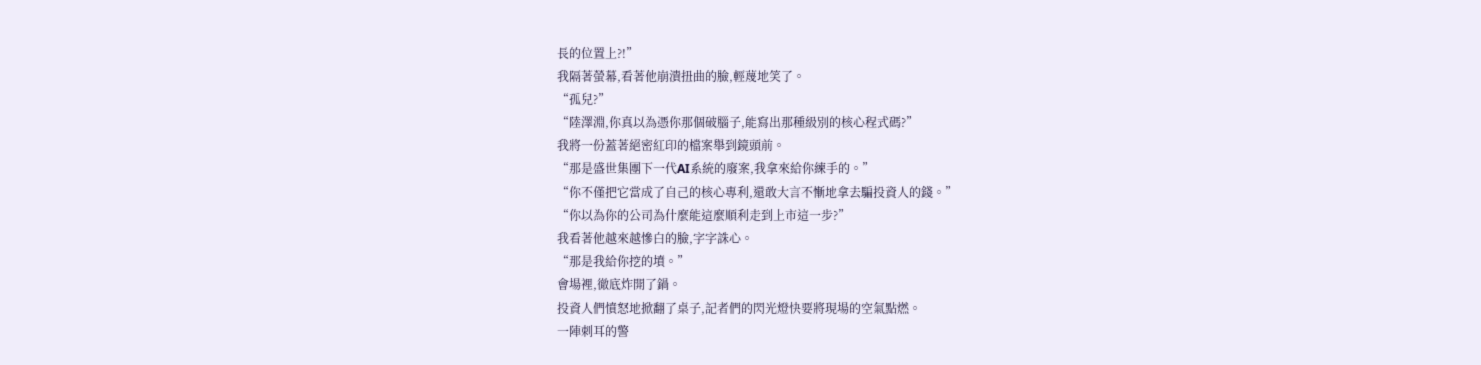長的位置上?!”
我隔著螢幕,看著他崩潰扭曲的臉,輕蔑地笑了。
“孤兒?”
“陸澤淵,你真以為憑你那個破腦子,能寫出那種級別的核心程式碼?”
我將一份蓋著絕密紅印的檔案舉到鏡頭前。
“那是盛世集團下一代AI系統的廢案,我拿來給你練手的。”
“你不僅把它當成了自己的核心專利,還敢大言不慚地拿去騙投資人的錢。”
“你以為你的公司為什麼能這麼順利走到上市這一步?”
我看著他越來越慘白的臉,字字誅心。
“那是我給你挖的墳。”
會場裡,徹底炸開了鍋。
投資人們憤怒地掀翻了桌子,記者們的閃光燈快要將現場的空氣點燃。
一陣刺耳的警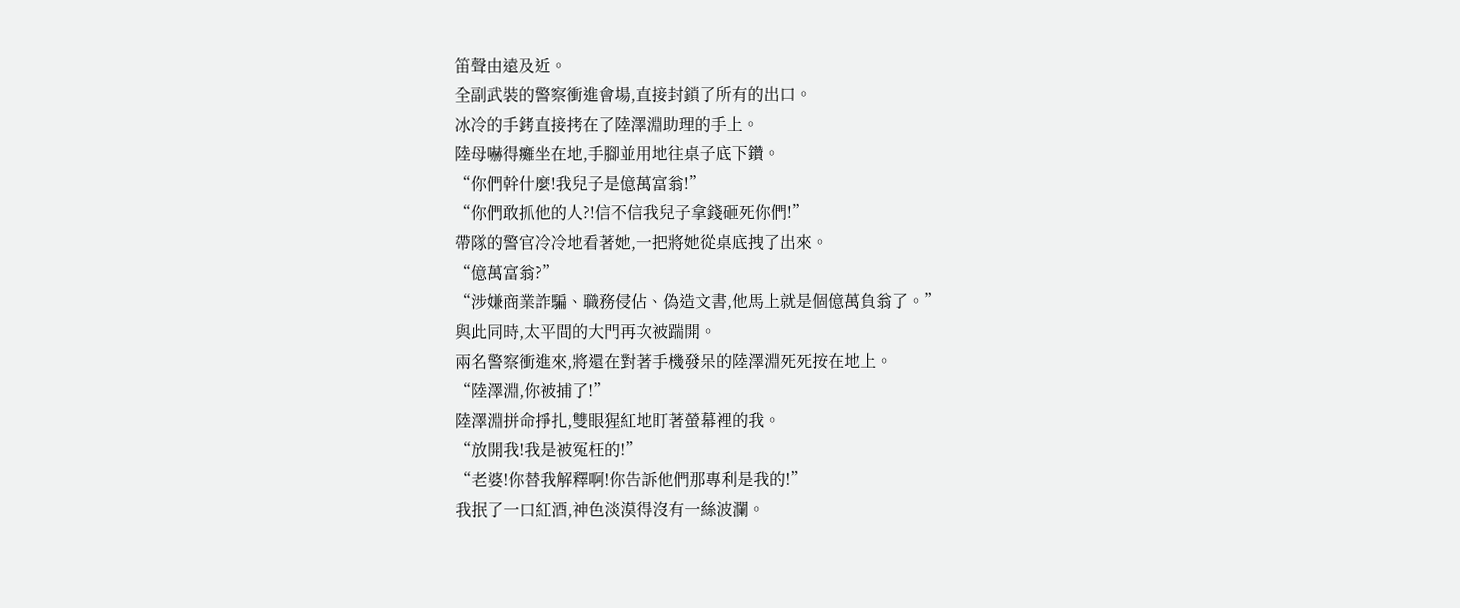笛聲由遠及近。
全副武裝的警察衝進會場,直接封鎖了所有的出口。
冰冷的手銬直接拷在了陸澤淵助理的手上。
陸母嚇得癱坐在地,手腳並用地往桌子底下鑽。
“你們幹什麼!我兒子是億萬富翁!”
“你們敢抓他的人?!信不信我兒子拿錢砸死你們!”
帶隊的警官冷冷地看著她,一把將她從桌底拽了出來。
“億萬富翁?”
“涉嫌商業詐騙、職務侵佔、偽造文書,他馬上就是個億萬負翁了。”
與此同時,太平間的大門再次被踹開。
兩名警察衝進來,將還在對著手機發呆的陸澤淵死死按在地上。
“陸澤淵,你被捕了!”
陸澤淵拼命掙扎,雙眼猩紅地盯著螢幕裡的我。
“放開我!我是被冤枉的!”
“老婆!你替我解釋啊!你告訴他們那專利是我的!”
我抿了一口紅酒,神色淡漠得沒有一絲波瀾。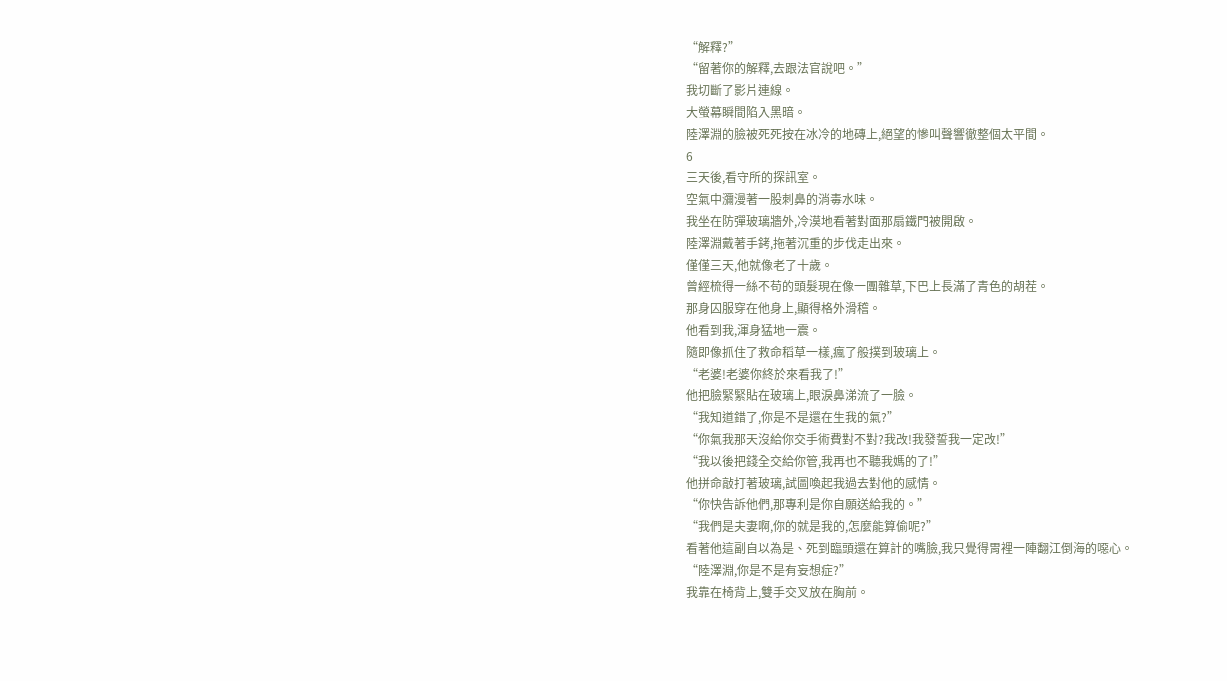“解釋?”
“留著你的解釋,去跟法官說吧。”
我切斷了影片連線。
大螢幕瞬間陷入黑暗。
陸澤淵的臉被死死按在冰冷的地磚上,絕望的慘叫聲響徹整個太平間。
6
三天後,看守所的探訊室。
空氣中瀰漫著一股刺鼻的消毒水味。
我坐在防彈玻璃牆外,冷漠地看著對面那扇鐵門被開啟。
陸澤淵戴著手銬,拖著沉重的步伐走出來。
僅僅三天,他就像老了十歲。
曾經梳得一絲不苟的頭髮現在像一團雜草,下巴上長滿了青色的胡茬。
那身囚服穿在他身上,顯得格外滑稽。
他看到我,渾身猛地一震。
隨即像抓住了救命稻草一樣,瘋了般撲到玻璃上。
“老婆!老婆你終於來看我了!”
他把臉緊緊貼在玻璃上,眼淚鼻涕流了一臉。
“我知道錯了,你是不是還在生我的氣?”
“你氣我那天沒給你交手術費對不對?我改!我發誓我一定改!”
“我以後把錢全交給你管,我再也不聽我媽的了!”
他拼命敲打著玻璃,試圖喚起我過去對他的感情。
“你快告訴他們,那專利是你自願送給我的。”
“我們是夫妻啊,你的就是我的,怎麼能算偷呢?”
看著他這副自以為是、死到臨頭還在算計的嘴臉,我只覺得胃裡一陣翻江倒海的噁心。
“陸澤淵,你是不是有妄想症?”
我靠在椅背上,雙手交叉放在胸前。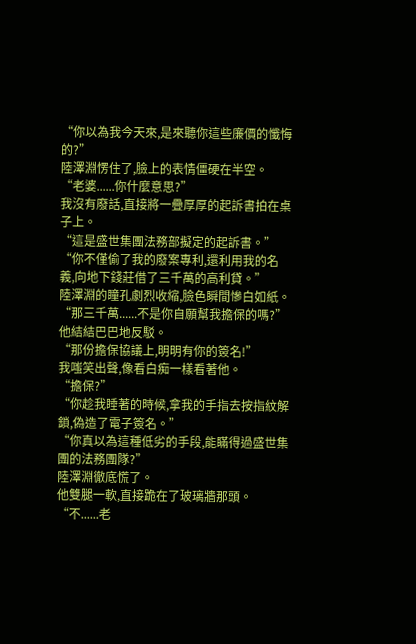“你以為我今天來,是來聽你這些廉價的懺悔的?”
陸澤淵愣住了,臉上的表情僵硬在半空。
“老婆......你什麼意思?”
我沒有廢話,直接將一疊厚厚的起訴書拍在桌子上。
“這是盛世集團法務部擬定的起訴書。”
“你不僅偷了我的廢案專利,還利用我的名義,向地下錢莊借了三千萬的高利貸。”
陸澤淵的瞳孔劇烈收縮,臉色瞬間慘白如紙。
“那三千萬......不是你自願幫我擔保的嗎?”
他結結巴巴地反駁。
“那份擔保協議上,明明有你的簽名!”
我嗤笑出聲,像看白痴一樣看著他。
“擔保?”
“你趁我睡著的時候,拿我的手指去按指紋解鎖,偽造了電子簽名。”
“你真以為這種低劣的手段,能瞞得過盛世集團的法務團隊?”
陸澤淵徹底慌了。
他雙腿一軟,直接跪在了玻璃牆那頭。
“不......老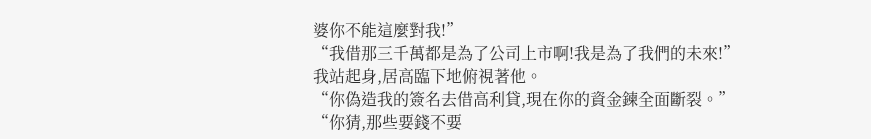婆你不能這麼對我!”
“我借那三千萬都是為了公司上市啊!我是為了我們的未來!”
我站起身,居高臨下地俯視著他。
“你偽造我的簽名去借高利貸,現在你的資金鍊全面斷裂。”
“你猜,那些要錢不要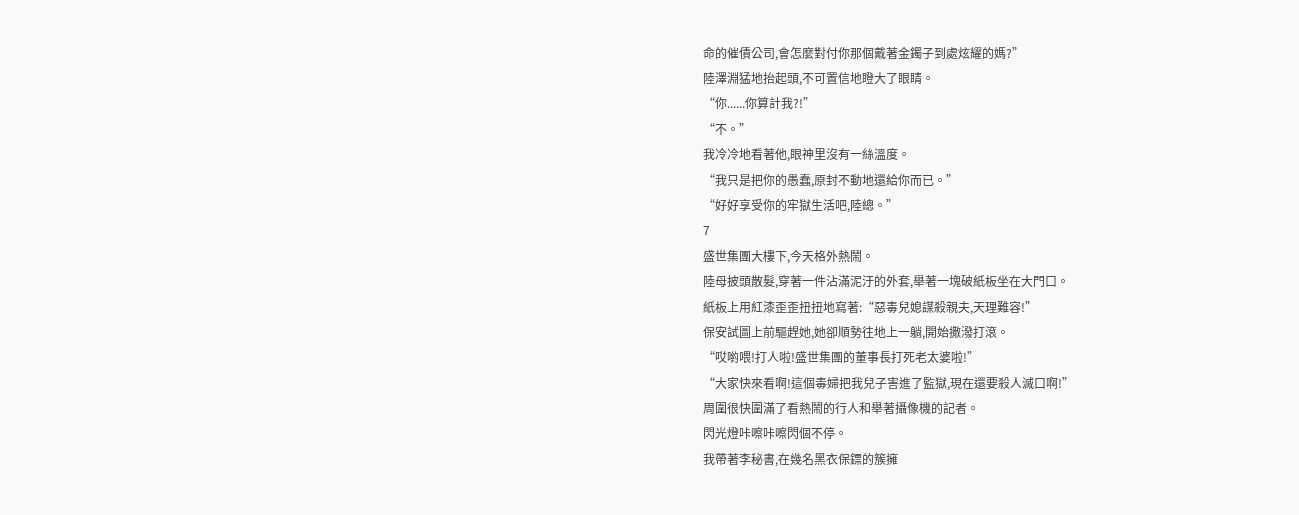命的催債公司,會怎麼對付你那個戴著金鐲子到處炫耀的媽?”
陸澤淵猛地抬起頭,不可置信地瞪大了眼睛。
“你......你算計我?!”
“不。”
我冷冷地看著他,眼神里沒有一絲溫度。
“我只是把你的愚蠢,原封不動地還給你而已。”
“好好享受你的牢獄生活吧,陸總。”
7
盛世集團大樓下,今天格外熱鬧。
陸母披頭散髮,穿著一件沾滿泥汙的外套,舉著一塊破紙板坐在大門口。
紙板上用紅漆歪歪扭扭地寫著:“惡毒兒媳謀殺親夫,天理難容!”
保安試圖上前驅趕她,她卻順勢往地上一躺,開始撒潑打滾。
“哎喲喂!打人啦!盛世集團的董事長打死老太婆啦!”
“大家快來看啊!這個毒婦把我兒子害進了監獄,現在還要殺人滅口啊!”
周圍很快圍滿了看熱鬧的行人和舉著攝像機的記者。
閃光燈咔嚓咔嚓閃個不停。
我帶著李秘書,在幾名黑衣保鏢的簇擁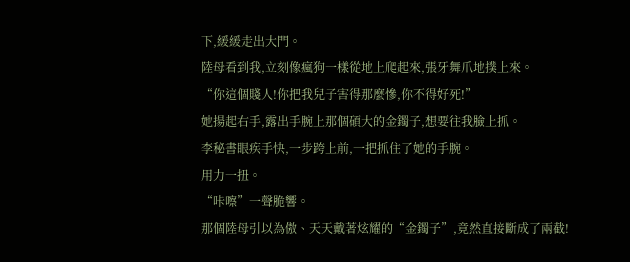下,緩緩走出大門。
陸母看到我,立刻像瘋狗一樣從地上爬起來,張牙舞爪地撲上來。
“你這個賤人!你把我兒子害得那麼慘,你不得好死!”
她揚起右手,露出手腕上那個碩大的金鐲子,想要往我臉上抓。
李秘書眼疾手快,一步跨上前,一把抓住了她的手腕。
用力一扭。
“咔嚓”一聲脆響。
那個陸母引以為傲、天天戴著炫耀的“金鐲子”,竟然直接斷成了兩截!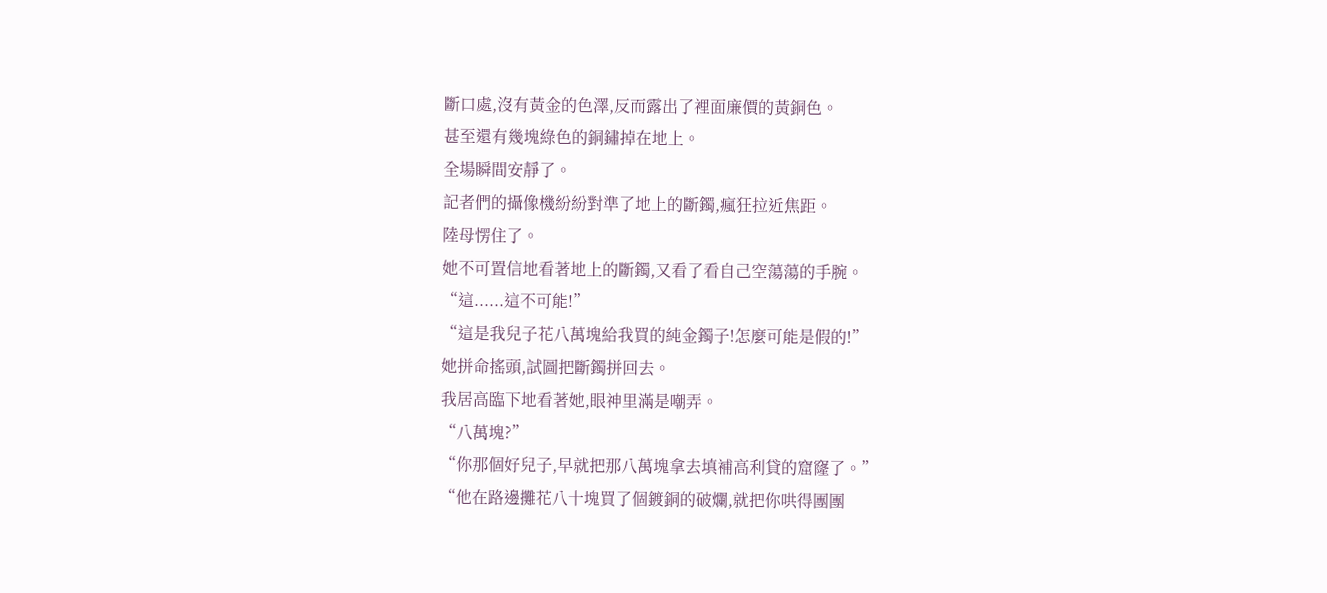斷口處,沒有黃金的色澤,反而露出了裡面廉價的黃銅色。
甚至還有幾塊綠色的銅鏽掉在地上。
全場瞬間安靜了。
記者們的攝像機紛紛對準了地上的斷鐲,瘋狂拉近焦距。
陸母愣住了。
她不可置信地看著地上的斷鐲,又看了看自己空蕩蕩的手腕。
“這......這不可能!”
“這是我兒子花八萬塊給我買的純金鐲子!怎麼可能是假的!”
她拼命搖頭,試圖把斷鐲拼回去。
我居高臨下地看著她,眼神里滿是嘲弄。
“八萬塊?”
“你那個好兒子,早就把那八萬塊拿去填補高利貸的窟窿了。”
“他在路邊攤花八十塊買了個鍍銅的破爛,就把你哄得團團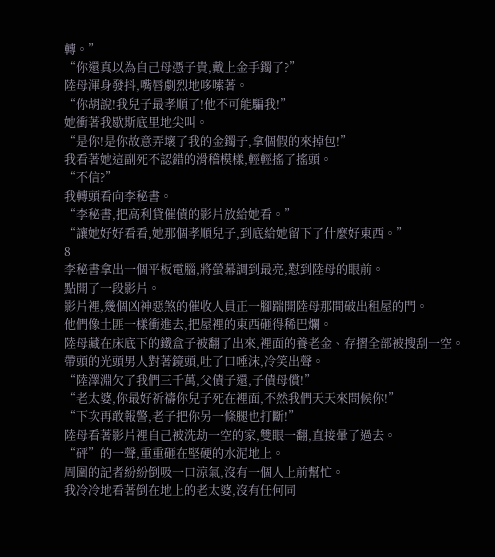轉。”
“你還真以為自己母憑子貴,戴上金手鐲了?”
陸母渾身發抖,嘴唇劇烈地哆嗦著。
“你胡說!我兒子最孝順了!他不可能騙我!”
她衝著我歇斯底里地尖叫。
“是你!是你故意弄壞了我的金鐲子,拿個假的來掉包!”
我看著她這副死不認錯的滑稽模樣,輕輕搖了搖頭。
“不信?”
我轉頭看向李秘書。
“李秘書,把高利貸催債的影片放給她看。”
“讓她好好看看,她那個孝順兒子,到底給她留下了什麼好東西。”
8
李秘書拿出一個平板電腦,將螢幕調到最亮,懟到陸母的眼前。
點開了一段影片。
影片裡,幾個凶神惡煞的催收人員正一腳踹開陸母那間破出租屋的門。
他們像土匪一樣衝進去,把屋裡的東西砸得稀巴爛。
陸母藏在床底下的鐵盒子被翻了出來,裡面的養老金、存摺全部被搜刮一空。
帶頭的光頭男人對著鏡頭,吐了口唾沫,冷笑出聲。
“陸澤淵欠了我們三千萬,父債子還,子債母償!”
“老太婆,你最好祈禱你兒子死在裡面,不然我們天天來問候你!”
“下次再敢報警,老子把你另一條腿也打斷!”
陸母看著影片裡自己被洗劫一空的家,雙眼一翻,直接暈了過去。
“砰”的一聲,重重砸在堅硬的水泥地上。
周圍的記者紛紛倒吸一口涼氣,沒有一個人上前幫忙。
我冷冷地看著倒在地上的老太婆,沒有任何同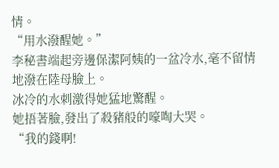情。
“用水潑醒她。”
李秘書端起旁邊保潔阿姨的一盆冷水,毫不留情地潑在陸母臉上。
冰冷的水刺激得她猛地驚醒。
她捂著臉,發出了殺豬般的嚎啕大哭。
“我的錢啊!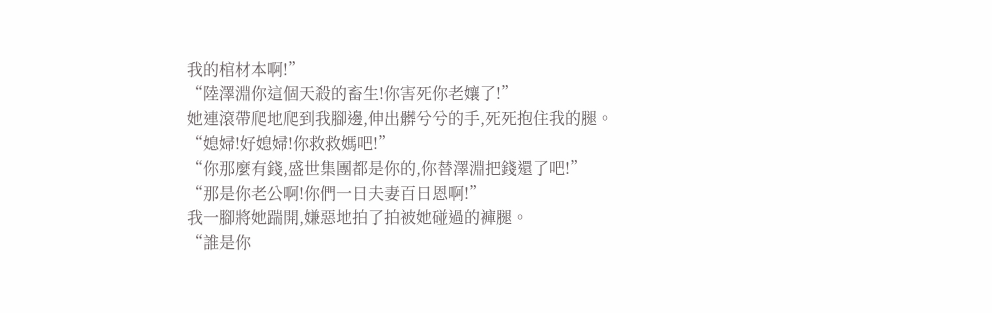我的棺材本啊!”
“陸澤淵你這個天殺的畜生!你害死你老孃了!”
她連滾帶爬地爬到我腳邊,伸出髒兮兮的手,死死抱住我的腿。
“媳婦!好媳婦!你救救媽吧!”
“你那麼有錢,盛世集團都是你的,你替澤淵把錢還了吧!”
“那是你老公啊!你們一日夫妻百日恩啊!”
我一腳將她踹開,嫌惡地拍了拍被她碰過的褲腿。
“誰是你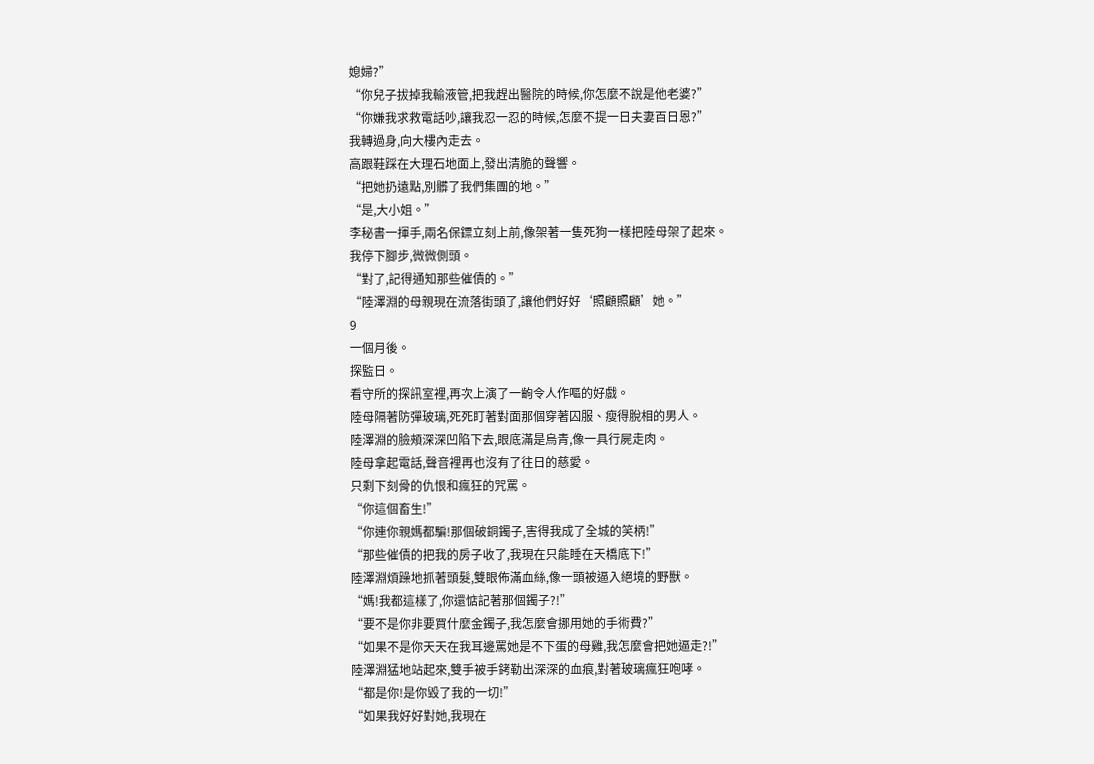媳婦?”
“你兒子拔掉我輸液管,把我趕出醫院的時候,你怎麼不說是他老婆?”
“你嫌我求救電話吵,讓我忍一忍的時候,怎麼不提一日夫妻百日恩?”
我轉過身,向大樓內走去。
高跟鞋踩在大理石地面上,發出清脆的聲響。
“把她扔遠點,別髒了我們集團的地。”
“是,大小姐。”
李秘書一揮手,兩名保鏢立刻上前,像架著一隻死狗一樣把陸母架了起來。
我停下腳步,微微側頭。
“對了,記得通知那些催債的。”
“陸澤淵的母親現在流落街頭了,讓他們好好‘照顧照顧’她。”
9
一個月後。
探監日。
看守所的探訊室裡,再次上演了一齣令人作嘔的好戲。
陸母隔著防彈玻璃,死死盯著對面那個穿著囚服、瘦得脫相的男人。
陸澤淵的臉頰深深凹陷下去,眼底滿是烏青,像一具行屍走肉。
陸母拿起電話,聲音裡再也沒有了往日的慈愛。
只剩下刻骨的仇恨和瘋狂的咒罵。
“你這個畜生!”
“你連你親媽都騙!那個破銅鐲子,害得我成了全城的笑柄!”
“那些催債的把我的房子收了,我現在只能睡在天橋底下!”
陸澤淵煩躁地抓著頭髮,雙眼佈滿血絲,像一頭被逼入絕境的野獸。
“媽!我都這樣了,你還惦記著那個鐲子?!”
“要不是你非要買什麼金鐲子,我怎麼會挪用她的手術費?”
“如果不是你天天在我耳邊罵她是不下蛋的母雞,我怎麼會把她逼走?!”
陸澤淵猛地站起來,雙手被手銬勒出深深的血痕,對著玻璃瘋狂咆哮。
“都是你!是你毀了我的一切!”
“如果我好好對她,我現在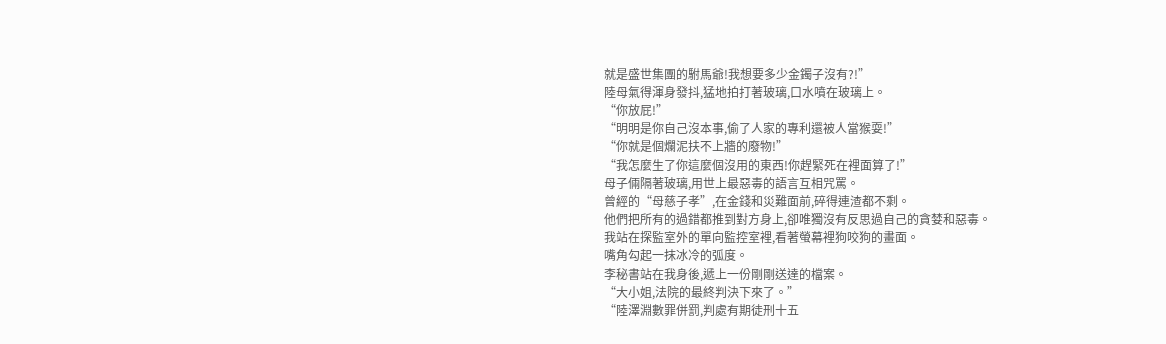就是盛世集團的駙馬爺!我想要多少金鐲子沒有?!”
陸母氣得渾身發抖,猛地拍打著玻璃,口水噴在玻璃上。
“你放屁!”
“明明是你自己沒本事,偷了人家的專利還被人當猴耍!”
“你就是個爛泥扶不上牆的廢物!”
“我怎麼生了你這麼個沒用的東西!你趕緊死在裡面算了!”
母子倆隔著玻璃,用世上最惡毒的語言互相咒罵。
曾經的“母慈子孝”,在金錢和災難面前,碎得連渣都不剩。
他們把所有的過錯都推到對方身上,卻唯獨沒有反思過自己的貪婪和惡毒。
我站在探監室外的單向監控室裡,看著螢幕裡狗咬狗的畫面。
嘴角勾起一抹冰冷的弧度。
李秘書站在我身後,遞上一份剛剛送達的檔案。
“大小姐,法院的最終判決下來了。”
“陸澤淵數罪併罰,判處有期徒刑十五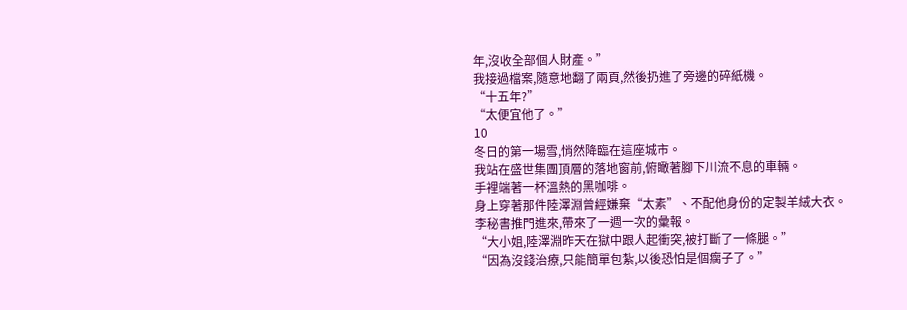年,沒收全部個人財產。”
我接過檔案,隨意地翻了兩頁,然後扔進了旁邊的碎紙機。
“十五年?”
“太便宜他了。”
10
冬日的第一場雪,悄然降臨在這座城市。
我站在盛世集團頂層的落地窗前,俯瞰著腳下川流不息的車輛。
手裡端著一杯溫熱的黑咖啡。
身上穿著那件陸澤淵曾經嫌棄“太素”、不配他身份的定製羊絨大衣。
李秘書推門進來,帶來了一週一次的彙報。
“大小姐,陸澤淵昨天在獄中跟人起衝突,被打斷了一條腿。”
“因為沒錢治療,只能簡單包紮,以後恐怕是個瘸子了。”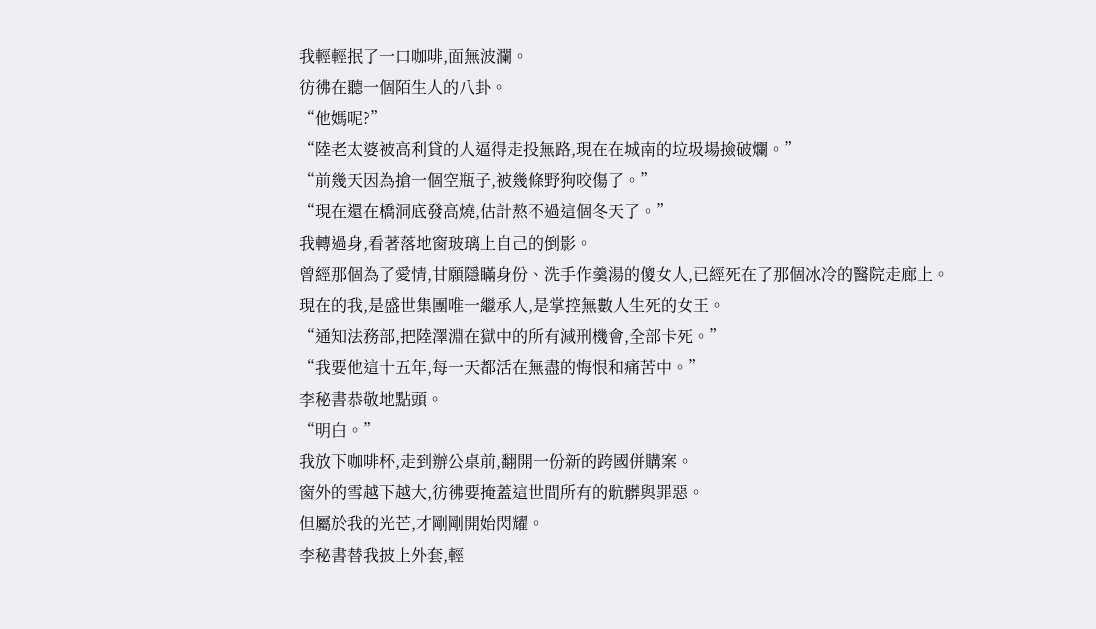我輕輕抿了一口咖啡,面無波瀾。
彷彿在聽一個陌生人的八卦。
“他媽呢?”
“陸老太婆被高利貸的人逼得走投無路,現在在城南的垃圾場撿破爛。”
“前幾天因為搶一個空瓶子,被幾條野狗咬傷了。”
“現在還在橋洞底發高燒,估計熬不過這個冬天了。”
我轉過身,看著落地窗玻璃上自己的倒影。
曾經那個為了愛情,甘願隱瞞身份、洗手作羹湯的傻女人,已經死在了那個冰冷的醫院走廊上。
現在的我,是盛世集團唯一繼承人,是掌控無數人生死的女王。
“通知法務部,把陸澤淵在獄中的所有減刑機會,全部卡死。”
“我要他這十五年,每一天都活在無盡的悔恨和痛苦中。”
李秘書恭敬地點頭。
“明白。”
我放下咖啡杯,走到辦公桌前,翻開一份新的跨國併購案。
窗外的雪越下越大,彷彿要掩蓋這世間所有的骯髒與罪惡。
但屬於我的光芒,才剛剛開始閃耀。
李秘書替我披上外套,輕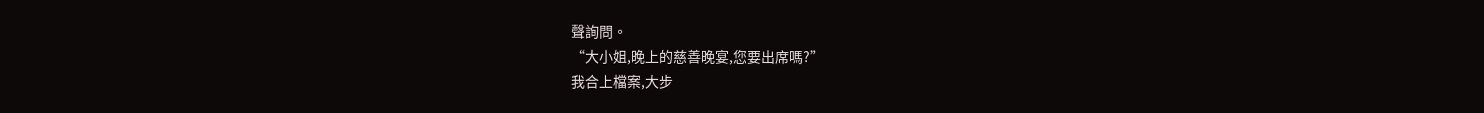聲詢問。
“大小姐,晚上的慈善晚宴,您要出席嗎?”
我合上檔案,大步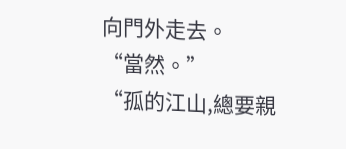向門外走去。
“當然。”
“孤的江山,總要親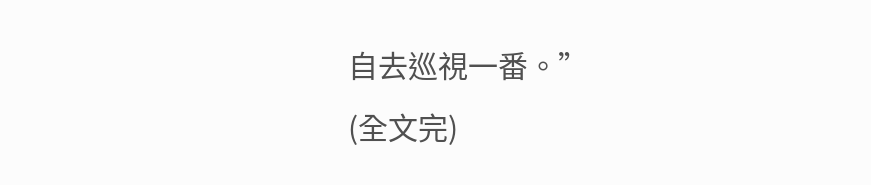自去巡視一番。”
(全文完)